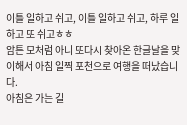이틀 일하고 쉬고, 이틀 일하고 쉬고, 하루 일하고 또 쉬고ㅎㅎ
암튼 모처럼 아니 또다시 찾아온 한글날을 맞이해서 아침 일찍 포천으로 여행을 떠났습니다.
아침은 가는 길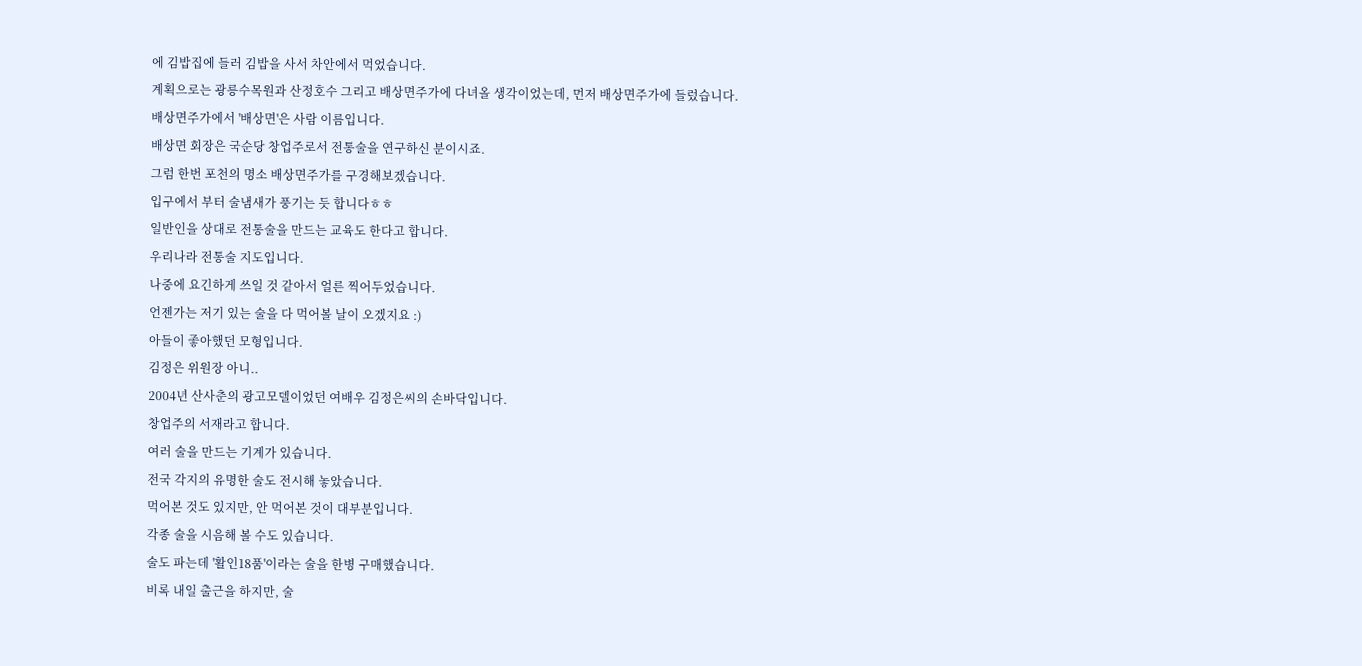에 김밥집에 들러 김밥을 사서 차안에서 먹었습니다.
계획으로는 광릉수목원과 산정호수 그리고 배상면주가에 다녀올 생각이었는데, 먼저 배상면주가에 들렀습니다.
배상면주가에서 '배상면'은 사람 이름입니다.
배상면 회장은 국순당 창업주로서 전통술을 연구하신 분이시죠.
그럼 한번 포천의 명소 배상면주가를 구경해보겠습니다.
입구에서 부터 술냄새가 풍기는 듯 합니다ㅎㅎ
일반인을 상대로 전통술을 만드는 교육도 한다고 합니다.
우리나라 전통술 지도입니다.
나중에 요긴하게 쓰일 것 같아서 얼른 찍어두었습니다.
언젠가는 저기 있는 술을 다 먹어볼 날이 오겠지요 :)
아들이 좋아했던 모형입니다.
김정은 위원장 아니..
2004년 산사춘의 광고모델이었던 여배우 김정은씨의 손바닥입니다.
창업주의 서재라고 합니다.
여러 술을 만드는 기계가 있습니다.
전국 각지의 유명한 술도 전시해 놓았습니다.
먹어본 것도 있지만, 안 먹어본 것이 대부분입니다.
각종 술을 시음해 볼 수도 있습니다.
술도 파는데 '활인18품'이라는 술을 한병 구매했습니다.
비록 내일 출근을 하지만, 술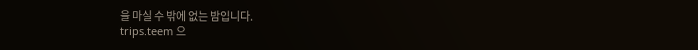을 마실 수 밖에 없는 밤입니다.
trips.teem 으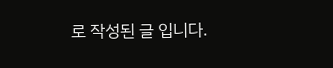로 작성된 글 입니다.